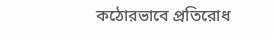কঠোরভাবে প্রতিরোধ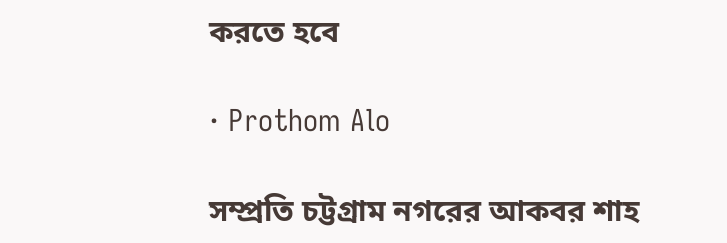করতে হবে

· Prothom Alo

সম্প্রতি চট্টগ্রাম নগরের আকবর শাহ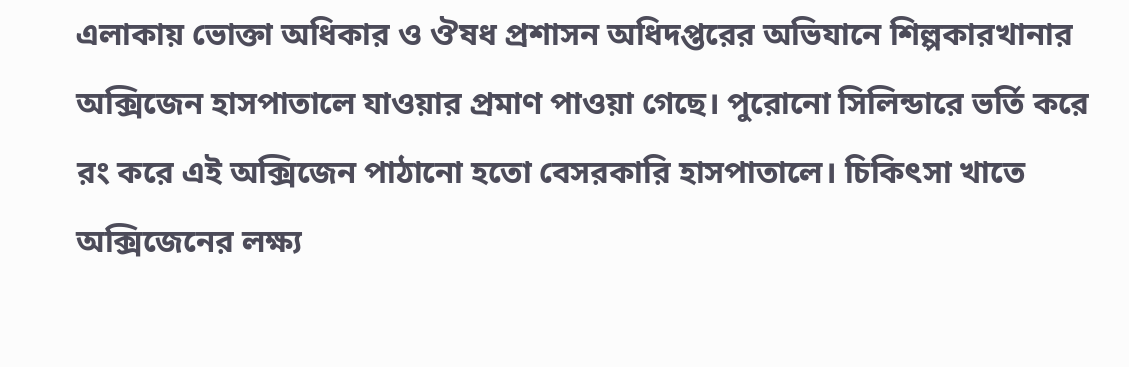এলাকায় ভোক্তা অধিকার ও ঔষধ প্রশাসন অধিদপ্তরের অভিযানে শিল্পকারখানার অক্সিজেন হাসপাতালে যাওয়ার প্রমাণ পাওয়া গেছে। পুরোনো সিলিন্ডারে ভর্তি করে রং করে এই অক্সিজেন পাঠানো হতো বেসরকারি হাসপাতালে। চিকিৎসা খাতে অক্সিজেনের লক্ষ্য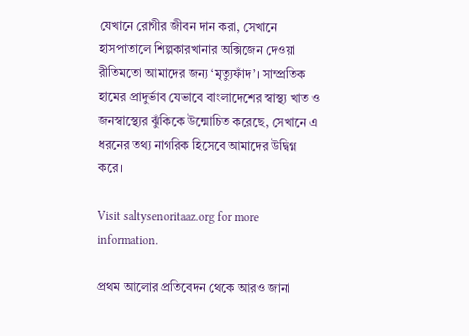যেখানে রোগীর জীবন দান করা, সেখানে হাসপাতালে শিল্পকারখানার অক্সিজেন দেওয়া রীতিমতো আমাদের জন্য ‘মৃত্যুফাঁদ’। সাম্প্রতিক হামের প্রাদুর্ভাব যেভাবে বাংলাদেশের স্বাস্থ্য খাত ও জনস্বাস্থ্যের ঝুঁকিকে উন্মোচিত করেছে, সেখানে এ ধরনের তথ্য নাগরিক হিসেবে আমাদের উদ্বিগ্ন করে।

Visit saltysenoritaaz.org for more information.

প্রথম আলোর প্রতিবেদন থেকে আরও জানা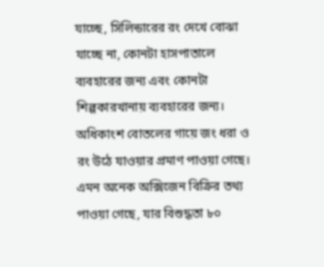যাচ্ছে, সিলিন্ডারের রং দেখে বোঝা যাচ্ছে না, কোনটা হাসপাতালে ব্যবহারের জন্য এবং কোনটা শিল্পকারখানায় ব্যবহারের জন্য। অধিকাংশ বোতলের গায়ে জং ধরা ও রং উঠে যাওয়ার প্রমাণ পাওয়া গেছে। এমন অনেক অক্সিজেন বিক্রির তথ্য পাওয়া গেছে, যার বিশুদ্ধতা ৮০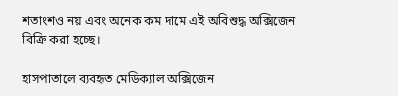শতাংশও নয় এবং অনেক কম দামে এই অবিশুদ্ধ অক্সিজেন বিক্রি করা হচ্ছে।

হাসপাতালে ব্যবহৃত মেডিক্যাল অক্সিজেন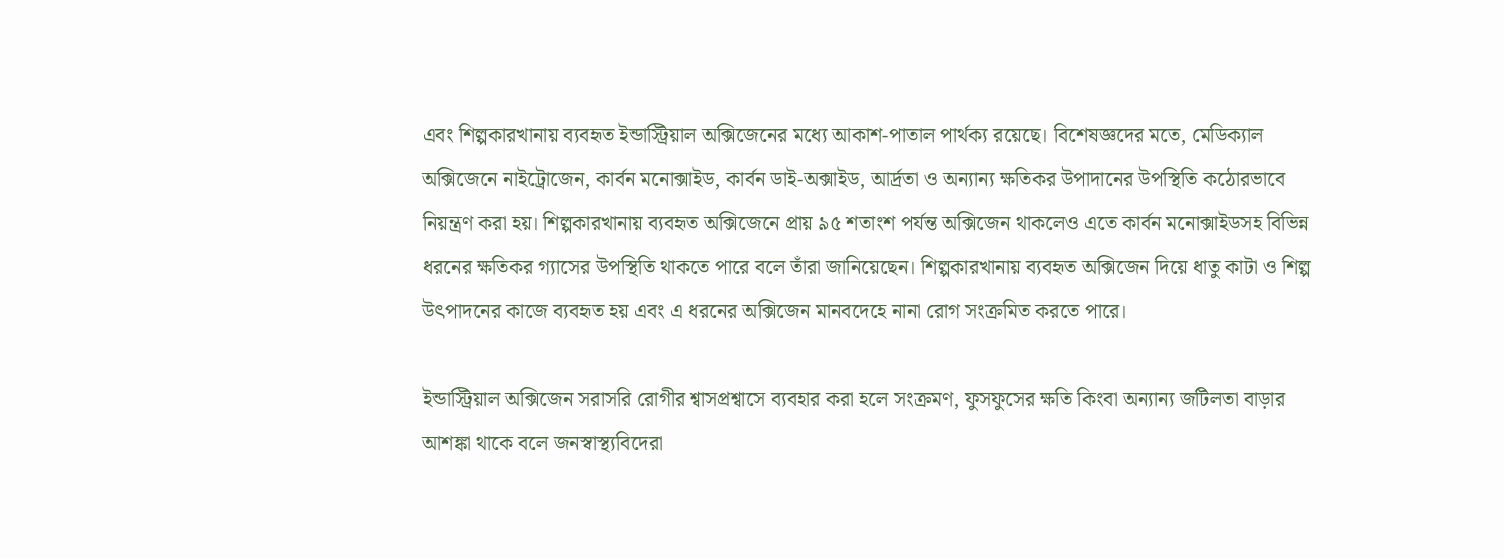এবং শিল্পকারখানায় ব্যবহৃত ইন্ডাস্ট্রিয়াল অক্সিজেনের মধ্যে আকাশ-পাতাল পার্থক্য রয়েছে। বিশেষজ্ঞদের মতে, মেডিক্যাল অক্সিজেনে নাইট্রোজেন, কার্বন মনোক্সাইড, কার্বন ডাই-অক্সাইড, আর্দ্রতা ও অন্যান্য ক্ষতিকর উপাদানের উপস্থিতি কঠোরভাবে নিয়ন্ত্রণ করা হয়। শিল্পকারখানায় ব্যবহৃত অক্সিজেনে প্রায় ৯৫ শতাংশ পর্যন্ত অক্সিজেন থাকলেও এতে কার্বন মনোক্সাইডসহ বিভিন্ন ধরনের ক্ষতিকর গ্যাসের উপস্থিতি থাকতে পারে বলে তাঁরা জানিয়েছেন। শিল্পকারখানায় ব্যবহৃত অক্সিজেন দিয়ে ধাতু কাটা ও শিল্প উৎপাদনের কাজে ব্যবহৃত হয় এবং এ ধরনের অক্সিজেন মানবদেহে নানা রোগ সংক্রমিত করতে পারে।

ইন্ডাস্ট্রিয়াল অক্সিজেন সরাসরি রোগীর শ্বাসপ্রশ্বাসে ব্যবহার করা হলে সংক্রমণ, ফুসফুসের ক্ষতি কিংবা অন্যান্য জটিলতা বাড়ার আশঙ্কা থাকে বলে জনস্বাস্থ্যবিদেরা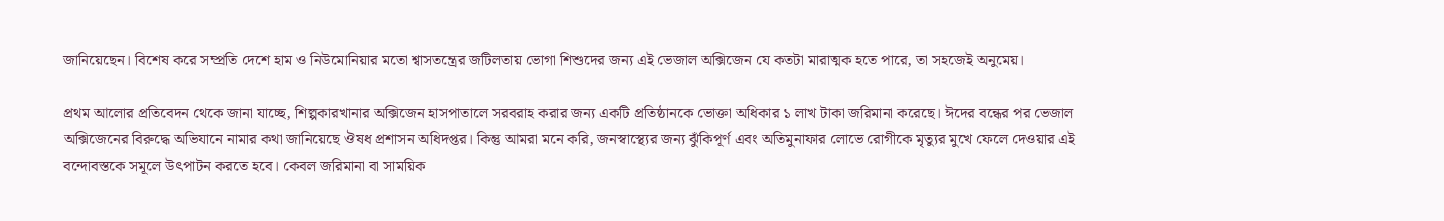জানিয়েছেন। বিশেষ করে সম্প্রতি দেশে হাম ও নিউমোনিয়ার মতো শ্বাসতন্ত্রের জটিলতায় ভোগা শিশুদের জন্য এই ভেজাল অক্সিজেন যে কতটা মারাত্মক হতে পারে, তা সহজেই অনুমেয়।

প্রথম আলোর প্রতিবেদন থেকে জানা যাচ্ছে, শিল্পকারখানার অক্সিজেন হাসপাতালে সরবরাহ করার জন্য একটি প্রতিষ্ঠানকে ভোক্তা অধিকার ১ লাখ টাকা জরিমানা করেছে। ঈদের বন্ধের পর ভেজাল অক্সিজেনের বিরুদ্ধে অভিযানে নামার কথা জানিয়েছে ঔষধ প্রশাসন অধিদপ্তর। কিন্তু আমরা মনে করি, জনস্বাস্থ্যের জন্য ঝুঁকিপূর্ণ এবং অতিমুনাফার লোভে রোগীকে মৃত্যুর মুখে ফেলে দেওয়ার এই বন্দোবস্তকে সমূলে উৎপাটন করতে হবে। কেবল জরিমানা বা সাময়িক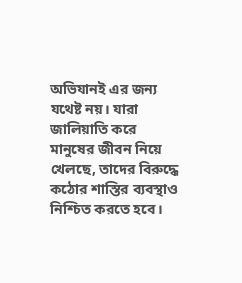অভিযানই এর জন্য যথেষ্ট নয়। যারা জালিয়াতি করে মানুষের জীবন নিয়ে খেলছে, তাদের বিরুদ্ধে কঠোর শাস্তির ব্যবস্থাও নিশ্চিত করতে হবে।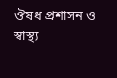ঔষধ প্রশাসন ও স্বাস্থ্য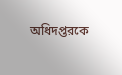অধিদপ্তরকে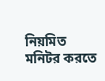নিয়মিত মনিটর করতে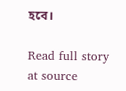হবে।

Read full story at source